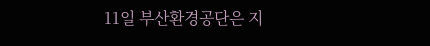11일 부산환경공단은 지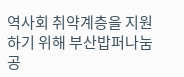역사회 취약계층을 지원하기 위해 부산밥퍼나눔공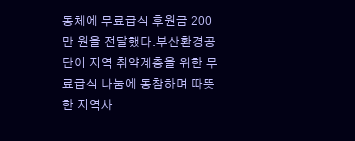동체에 무료급식 후원금 200만 원을 전달했다.부산환경공단이 지역 취약계층을 위한 무료급식 나눔에 동참하며 따뜻한 지역사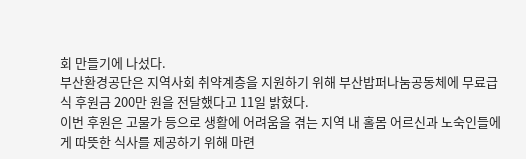회 만들기에 나섰다.
부산환경공단은 지역사회 취약계층을 지원하기 위해 부산밥퍼나눔공동체에 무료급식 후원금 200만 원을 전달했다고 11일 밝혔다.
이번 후원은 고물가 등으로 생활에 어려움을 겪는 지역 내 홀몸 어르신과 노숙인들에게 따뜻한 식사를 제공하기 위해 마련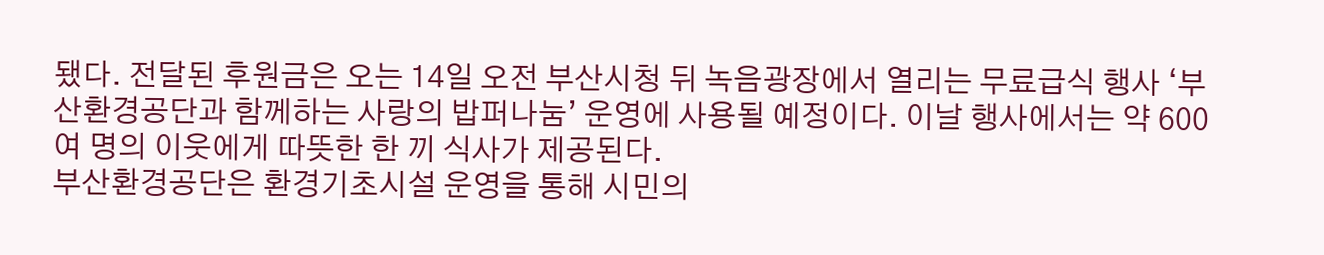됐다. 전달된 후원금은 오는 14일 오전 부산시청 뒤 녹음광장에서 열리는 무료급식 행사 ‘부산환경공단과 함께하는 사랑의 밥퍼나눔’ 운영에 사용될 예정이다. 이날 행사에서는 약 600여 명의 이웃에게 따뜻한 한 끼 식사가 제공된다.
부산환경공단은 환경기초시설 운영을 통해 시민의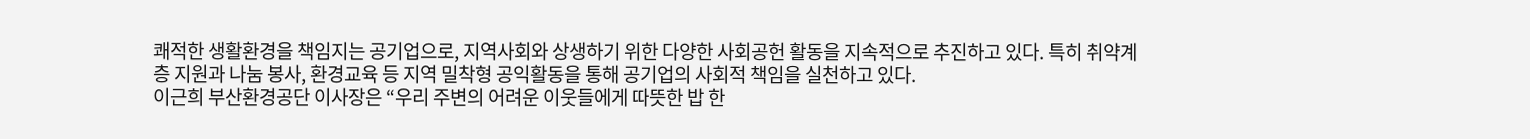쾌적한 생활환경을 책임지는 공기업으로, 지역사회와 상생하기 위한 다양한 사회공헌 활동을 지속적으로 추진하고 있다. 특히 취약계층 지원과 나눔 봉사, 환경교육 등 지역 밀착형 공익활동을 통해 공기업의 사회적 책임을 실천하고 있다.
이근희 부산환경공단 이사장은 “우리 주변의 어려운 이웃들에게 따뜻한 밥 한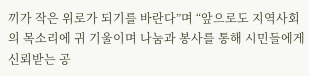끼가 작은 위로가 되기를 바란다”며 “앞으로도 지역사회의 목소리에 귀 기울이며 나눔과 봉사를 통해 시민들에게 신뢰받는 공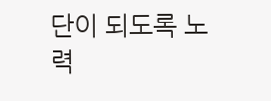단이 되도록 노력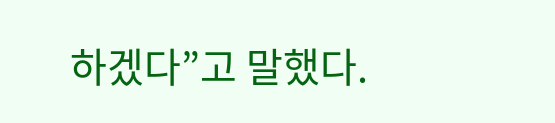하겠다”고 말했다.